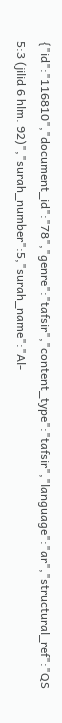{"id":"116810","document_id":"78","genre":"tafsir","content_type":"tafsir","language":"ar","structural_ref":"QS 5:3 (jilid 6 hlm. 92)","surah_number":5,"surah_name":"Al-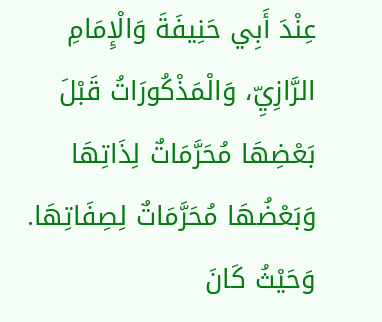عِنْدَ أَبِي حَنِيفَةَ وَالْإِمَامِ الرَّازِيِّ، وَالْمَذْكُورَاتُ قَبْلَ بَعْضِهَا مُحَرَّمَاتٌ لِذَاتِهَا وَبَعْضُهَا مُحَرَّمَاتٌ لِصِفَاتِهَا. وَحَيْثُ كَانَ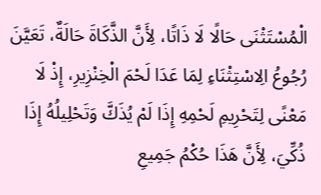الْمُسْتَثْنَى حَالًا لَا ذَاتًا، لِأَنَّ الذَّكَاةَ حَالَةٌ، تَعَيَّنَ رُجُوعُ الِاسْتِثْنَاءِ لِمَا عَدَا لَحْمَ الْخِنْزِيرِ، إِذْ لَا مَعْنًى لِتَحْرِيمِ لَحْمِهِ إِذَا لَمْ يُذَكَّ وَتَحْلِيلُهُ إِذَا ذُكِّيَ، لِأَنَّ هَذَا حُكْمُ جَمِيعِ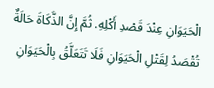الْحَيَوَانِ عِنْدَ قَصْدِ أَكْلِهِ. ثُمَّ إِنَّ الذَّكَاةَ حَالَةٌ تُقْصَدُ لِقَتْلِ الْحَيَوَانِ فَلَا تَتَعَلَّقُ بِالْحَيَوَانِ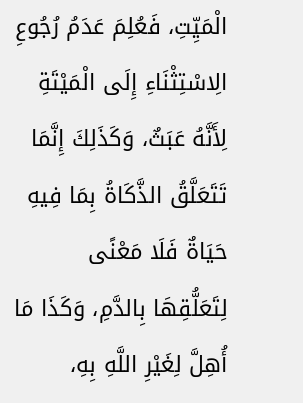الْمَيِّتِ، فَعُلِمَ عَدَمُ رُجُوعِ الِاسْتِثْنَاءِ إِلَى الْمَيْتَةِ لِأَنَّهُ عَبَثٌ، وَكَذَلِكَ إِنَّمَا تَتَعَلَّقُ الذَّكَاةُ بِمَا فِيهِ حَيَاةٌ فَلَا مَعْنًى لِتَعَلُّقِهَا بِالدَّمِ، وَكَذَا مَا أُهِلَّ لِغَيْرِ اللَّهِ بِهِ،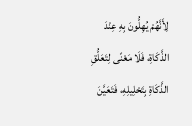لِأَنَّهُمْ يُهِلُّونَ بِهِ عِنْدَ الذَّكَاةِ، فَلَا مَعْنًى لِتَعَلُّقِ الذَّكَاةِ بِتَحْلِيلِهِ، فَتَعَيَّنَ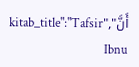أَنَّ","kitab_title":"Tafsir Ibnu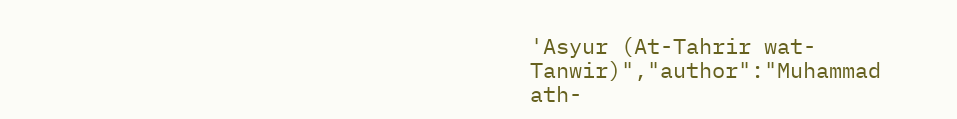'Asyur (At-Tahrir wat-Tanwir)","author":"Muhammad ath-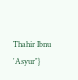Thahir Ibnu 'Asyur"}